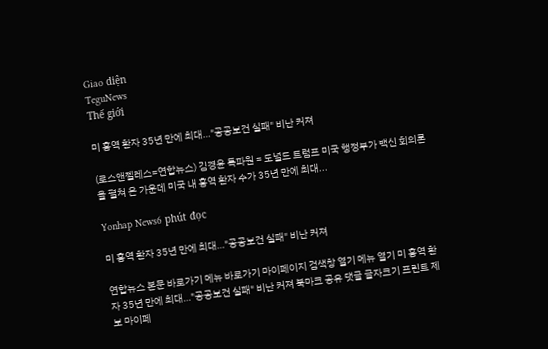Giao diện
TeguNews
Thế giới

미 홍역 환자 35년 만에 최대…"공공보건 실패" 비난 커져

(로스앤젤레스=연합뉴스) 김경윤 특파원 = 도널드 트럼프 미국 행정부가 백신 회의론을 펼쳐 온 가운데 미국 내 홍역 환자 수가 35년 만에 최대...

Yonhap News6 phút đọc

미 홍역 환자 35년 만에 최대…"공공보건 실패" 비난 커져

연합뉴스 본문 바로가기 메뉴 바로가기 마이페이지 검색창 열기 메뉴 열기 미 홍역 환자 35년 만에 최대…"공공보건 실패" 비난 커져 북마크 공유 댓글 글자크기 프린트 제보 마이페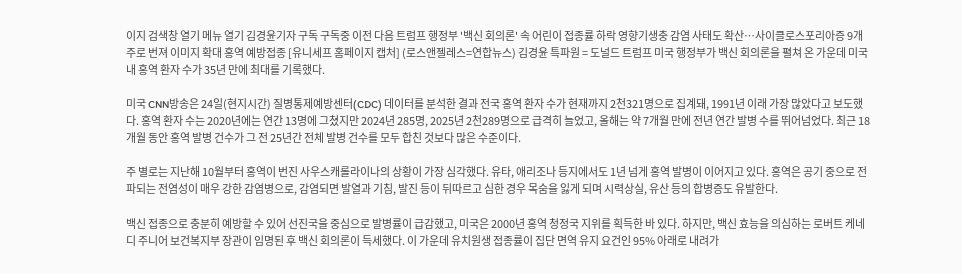이지 검색창 열기 메뉴 열기 김경윤기자 구독 구독중 이전 다음 트럼프 행정부 '백신 회의론' 속 어린이 접종률 하락 영향기생충 감염 사태도 확산…사이클로스포리아증 9개주로 번져 이미지 확대 홍역 예방접종 [유니세프 홈페이지 캡처] (로스앤젤레스=연합뉴스) 김경윤 특파원 = 도널드 트럼프 미국 행정부가 백신 회의론을 펼쳐 온 가운데 미국 내 홍역 환자 수가 35년 만에 최대를 기록했다.

미국 CNN방송은 24일(현지시간) 질병통제예방센터(CDC) 데이터를 분석한 결과 전국 홍역 환자 수가 현재까지 2천321명으로 집계돼, 1991년 이래 가장 많았다고 보도했다. 홍역 환자 수는 2020년에는 연간 13명에 그쳤지만 2024년 285명, 2025년 2천289명으로 급격히 늘었고, 올해는 약 7개월 만에 전년 연간 발병 수를 뛰어넘었다. 최근 18개월 동안 홍역 발병 건수가 그 전 25년간 전체 발병 건수를 모두 합친 것보다 많은 수준이다.

주 별로는 지난해 10월부터 홍역이 번진 사우스캐롤라이나의 상황이 가장 심각했다. 유타, 애리조나 등지에서도 1년 넘게 홍역 발병이 이어지고 있다. 홍역은 공기 중으로 전파되는 전염성이 매우 강한 감염병으로, 감염되면 발열과 기침, 발진 등이 뒤따르고 심한 경우 목숨을 잃게 되며 시력상실, 유산 등의 합병증도 유발한다.

백신 접종으로 충분히 예방할 수 있어 선진국을 중심으로 발병률이 급감했고, 미국은 2000년 홍역 청정국 지위를 획득한 바 있다. 하지만, 백신 효능을 의심하는 로버트 케네디 주니어 보건복지부 장관이 임명된 후 백신 회의론이 득세했다. 이 가운데 유치원생 접종률이 집단 면역 유지 요건인 95% 아래로 내려가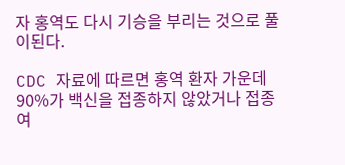자 홍역도 다시 기승을 부리는 것으로 풀이된다.

CDC 자료에 따르면 홍역 환자 가운데 90%가 백신을 접종하지 않았거나 접종 여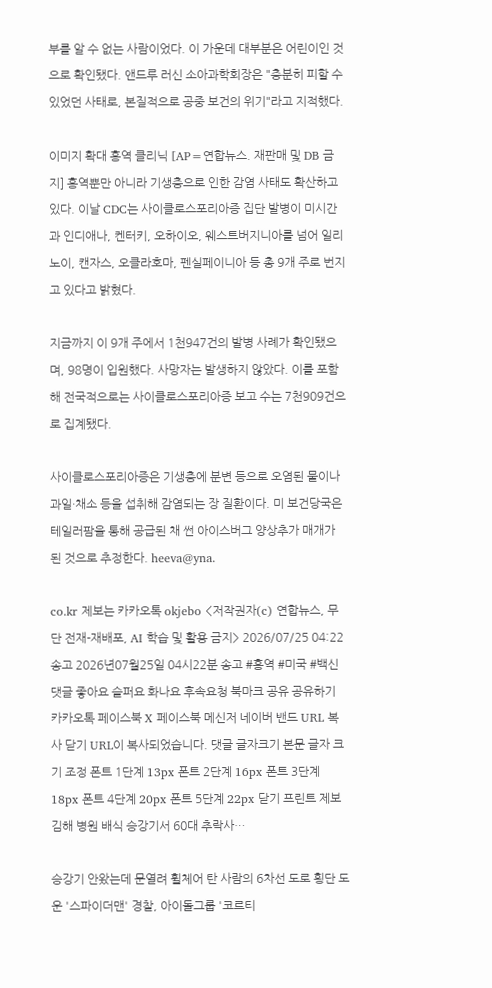부를 알 수 없는 사람이었다. 이 가운데 대부분은 어린이인 것으로 확인됐다. 앤드루 러신 소아과학회장은 "충분히 피할 수 있었던 사태로, 본질적으로 공중 보건의 위기"라고 지적했다.

이미지 확대 홍역 클리닉 [AP=연합뉴스. 재판매 및 DB 금지] 홍역뿐만 아니라 기생충으로 인한 감염 사태도 확산하고 있다. 이날 CDC는 사이클로스포리아증 집단 발병이 미시간과 인디애나, 켄터키, 오하이오, 웨스트버지니아를 넘어 일리노이, 캔자스, 오클라호마, 펜실페이니아 등 총 9개 주로 번지고 있다고 밝혔다.

지금까지 이 9개 주에서 1천947건의 발병 사례가 확인됐으며, 98명이 입원했다. 사망자는 발생하지 않았다. 이를 포함해 전국적으로는 사이클로스포리아증 보고 수는 7천909건으로 집계됐다.

사이클로스포리아증은 기생충에 분변 등으로 오염된 물이나 과일·채소 등을 섭취해 감염되는 장 질환이다. 미 보건당국은 테일러팜을 통해 공급된 채 썬 아이스버그 양상추가 매개가 된 것으로 추정한다. heeva@yna.

co.kr 제보는 카카오톡 okjebo <저작권자(c) 연합뉴스, 무단 전재-재배포, AI 학습 및 활용 금지> 2026/07/25 04:22 송고 2026년07월25일 04시22분 송고 #홍역 #미국 #백신 댓글 좋아요 슬퍼요 화나요 후속요청 북마크 공유 공유하기 카카오톡 페이스북 X 페이스북 메신저 네이버 밴드 URL 복사 닫기 URL이 복사되었습니다. 댓글 글자크기 본문 글자 크기 조정 폰트 1단계 13px 폰트 2단계 16px 폰트 3단계 18px 폰트 4단계 20px 폰트 5단계 22px 닫기 프린트 제보 김해 병원 배식 승강기서 60대 추락사…

승강기 안왔는데 문열려 휠체어 탄 사람의 6차선 도로 횡단 도운 '스파이더맨' 경찰, 아이돌그룹 '코르티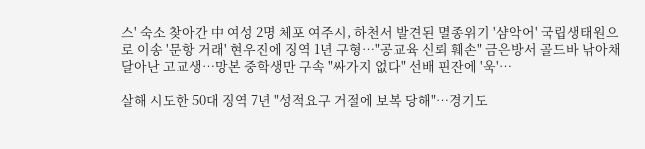스' 숙소 찾아간 中 여성 2명 체포 여주시, 하천서 발견된 멸종위기 '샴악어' 국립생태원으로 이송 '문항 거래' 현우진에 징역 1년 구형…"공교육 신뢰 훼손" 금은방서 골드바 낚아채 달아난 고교생…망본 중학생만 구속 "싸가지 없다" 선배 핀잔에 '욱'…

살해 시도한 50대 징역 7년 "성적요구 거절에 보복 당해"…경기도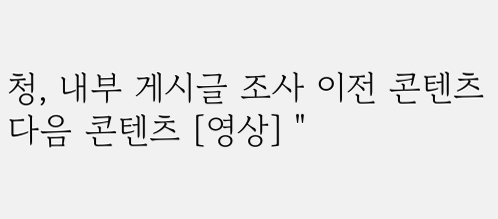청, 내부 게시글 조사 이전 콘텐츠 다음 콘텐츠 [영상] "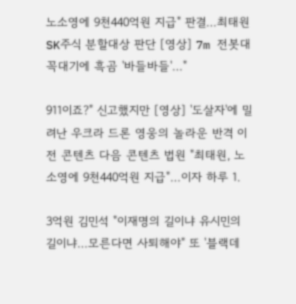노소영에 9천440억원 지급" 판결…최태원 SK주식 분할대상 판단 [영상] 7m 전봇대 꼭대기에 흑곰 '바들바들'…"

911이죠?" 신고했지만 [영상] '도살자'에 밀려난 우크라 드론 영웅의 놀라운 반격 이전 콘텐츠 다음 콘텐츠 법원 "최태원, 노소영에 9천440억원 지급"…이자 하루 1.

3억원 김민석 "이재명의 길이냐 유시민의 길이냐…모른다면 사퇴해야" 또 '블랙데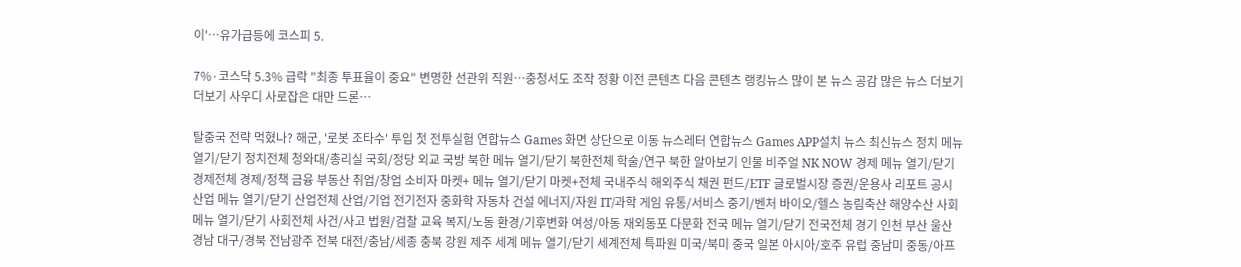이'…유가급등에 코스피 5.

7%·코스닥 5.3% 급락 "최종 투표율이 중요" 변명한 선관위 직원…충청서도 조작 정황 이전 콘텐츠 다음 콘텐츠 랭킹뉴스 많이 본 뉴스 공감 많은 뉴스 더보기 더보기 사우디 사로잡은 대만 드론…

탈중국 전략 먹혔나? 해군, '로봇 조타수' 투입 첫 전투실험 연합뉴스 Games 화면 상단으로 이동 뉴스레터 연합뉴스 Games APP설치 뉴스 최신뉴스 정치 메뉴 열기/닫기 정치전체 청와대/총리실 국회/정당 외교 국방 북한 메뉴 열기/닫기 북한전체 학술/연구 북한 알아보기 인물 비주얼 NK NOW 경제 메뉴 열기/닫기 경제전체 경제/정책 금융 부동산 취업/창업 소비자 마켓+ 메뉴 열기/닫기 마켓+전체 국내주식 해외주식 채권 펀드/ETF 글로벌시장 증권/운용사 리포트 공시 산업 메뉴 열기/닫기 산업전체 산업/기업 전기전자 중화학 자동차 건설 에너지/자원 IT/과학 게임 유통/서비스 중기/벤처 바이오/헬스 농림축산 해양수산 사회 메뉴 열기/닫기 사회전체 사건/사고 법원/검찰 교육 복지/노동 환경/기후변화 여성/아동 재외동포 다문화 전국 메뉴 열기/닫기 전국전체 경기 인천 부산 울산 경남 대구/경북 전남광주 전북 대전/충남/세종 충북 강원 제주 세계 메뉴 열기/닫기 세계전체 특파원 미국/북미 중국 일본 아시아/호주 유럽 중남미 중동/아프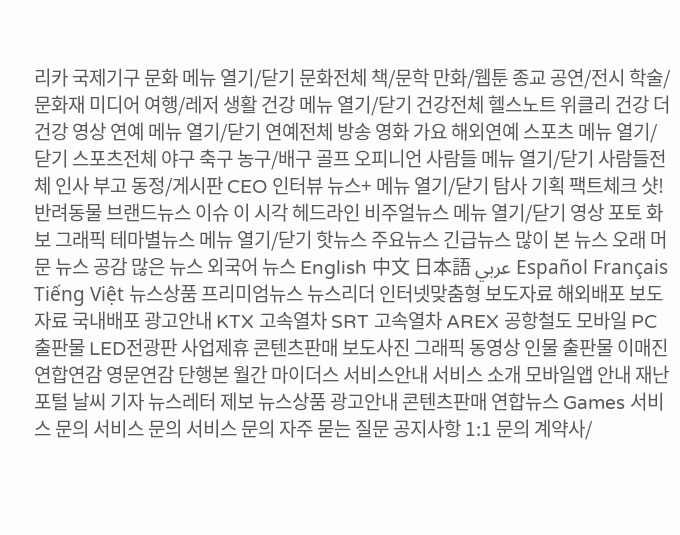리카 국제기구 문화 메뉴 열기/닫기 문화전체 책/문학 만화/웹툰 종교 공연/전시 학술/문화재 미디어 여행/레저 생활 건강 메뉴 열기/닫기 건강전체 헬스노트 위클리 건강 더건강 영상 연예 메뉴 열기/닫기 연예전체 방송 영화 가요 해외연예 스포츠 메뉴 열기/닫기 스포츠전체 야구 축구 농구/배구 골프 오피니언 사람들 메뉴 열기/닫기 사람들전체 인사 부고 동정/게시판 CEO 인터뷰 뉴스+ 메뉴 열기/닫기 탐사 기획 팩트체크 샷! 반려동물 브랜드뉴스 이슈 이 시각 헤드라인 비주얼뉴스 메뉴 열기/닫기 영상 포토 화보 그래픽 테마별뉴스 메뉴 열기/닫기 핫뉴스 주요뉴스 긴급뉴스 많이 본 뉴스 오래 머문 뉴스 공감 많은 뉴스 외국어 뉴스 English 中文 日本語 عربي Español Français Tiếng Việt 뉴스상품 프리미엄뉴스 뉴스리더 인터넷맞춤형 보도자료 해외배포 보도자료 국내배포 광고안내 KTX 고속열차 SRT 고속열차 AREX 공항철도 모바일 PC 출판물 LED전광판 사업제휴 콘텐츠판매 보도사진 그래픽 동영상 인물 출판물 이매진 연합연감 영문연감 단행본 월간 마이더스 서비스안내 서비스 소개 모바일앱 안내 재난포털 날씨 기자 뉴스레터 제보 뉴스상품 광고안내 콘텐츠판매 연합뉴스 Games 서비스 문의 서비스 문의 서비스 문의 자주 묻는 질문 공지사항 1:1 문의 계약사/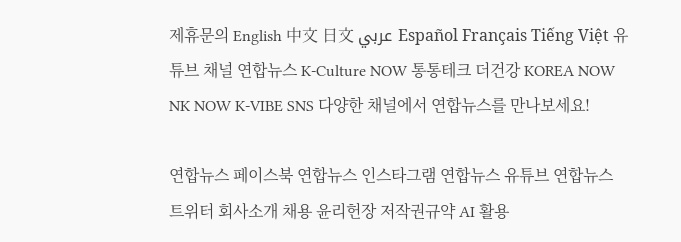제휴문의 English 中文 日文 عربي Español Français Tiếng Việt 유튜브 채널 연합뉴스 K-Culture NOW 통통테크 더건강 KOREA NOW NK NOW K-VIBE SNS 다양한 채널에서 연합뉴스를 만나보세요!

연합뉴스 페이스북 연합뉴스 인스타그램 연합뉴스 유튜브 연합뉴스 트위터 회사소개 채용 윤리헌장 저작권규약 AI 활용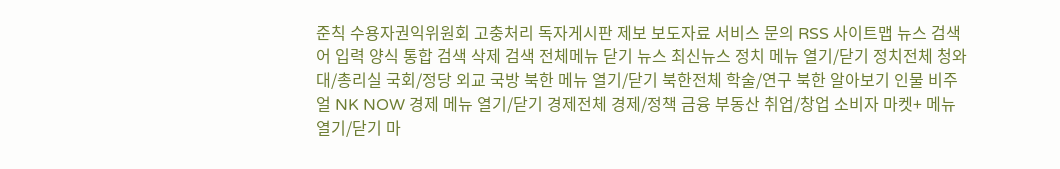준칙 수용자권익위원회 고충처리 독자게시판 제보 보도자료 서비스 문의 RSS 사이트맵 뉴스 검색어 입력 양식 통합 검색 삭제 검색 전체메뉴 닫기 뉴스 최신뉴스 정치 메뉴 열기/닫기 정치전체 청와대/총리실 국회/정당 외교 국방 북한 메뉴 열기/닫기 북한전체 학술/연구 북한 알아보기 인물 비주얼 NK NOW 경제 메뉴 열기/닫기 경제전체 경제/정책 금융 부동산 취업/창업 소비자 마켓+ 메뉴 열기/닫기 마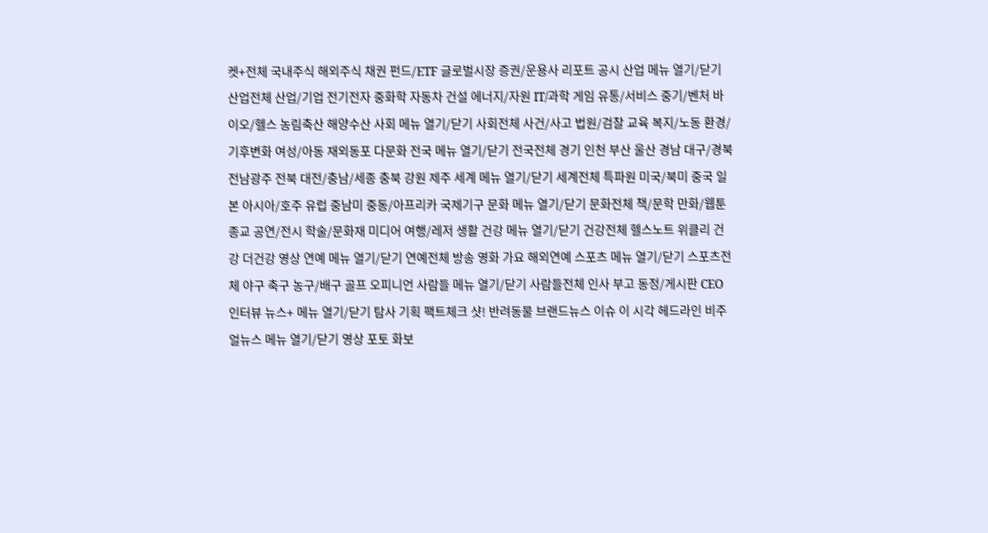켓+전체 국내주식 해외주식 채권 펀드/ETF 글로벌시장 증권/운용사 리포트 공시 산업 메뉴 열기/닫기 산업전체 산업/기업 전기전자 중화학 자동차 건설 에너지/자원 IT/과학 게임 유통/서비스 중기/벤처 바이오/헬스 농림축산 해양수산 사회 메뉴 열기/닫기 사회전체 사건/사고 법원/검찰 교육 복지/노동 환경/기후변화 여성/아동 재외동포 다문화 전국 메뉴 열기/닫기 전국전체 경기 인천 부산 울산 경남 대구/경북 전남광주 전북 대전/충남/세종 충북 강원 제주 세계 메뉴 열기/닫기 세계전체 특파원 미국/북미 중국 일본 아시아/호주 유럽 중남미 중동/아프리카 국제기구 문화 메뉴 열기/닫기 문화전체 책/문학 만화/웹툰 종교 공연/전시 학술/문화재 미디어 여행/레저 생활 건강 메뉴 열기/닫기 건강전체 헬스노트 위클리 건강 더건강 영상 연예 메뉴 열기/닫기 연예전체 방송 영화 가요 해외연예 스포츠 메뉴 열기/닫기 스포츠전체 야구 축구 농구/배구 골프 오피니언 사람들 메뉴 열기/닫기 사람들전체 인사 부고 동정/게시판 CEO 인터뷰 뉴스+ 메뉴 열기/닫기 탐사 기획 팩트체크 샷! 반려동물 브랜드뉴스 이슈 이 시각 헤드라인 비주얼뉴스 메뉴 열기/닫기 영상 포토 화보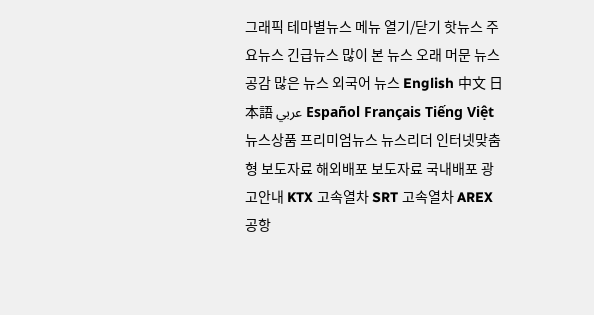그래픽 테마별뉴스 메뉴 열기/닫기 핫뉴스 주요뉴스 긴급뉴스 많이 본 뉴스 오래 머문 뉴스 공감 많은 뉴스 외국어 뉴스 English 中文 日本語 عربي Español Français Tiếng Việt 뉴스상품 프리미엄뉴스 뉴스리더 인터넷맞춤형 보도자료 해외배포 보도자료 국내배포 광고안내 KTX 고속열차 SRT 고속열차 AREX 공항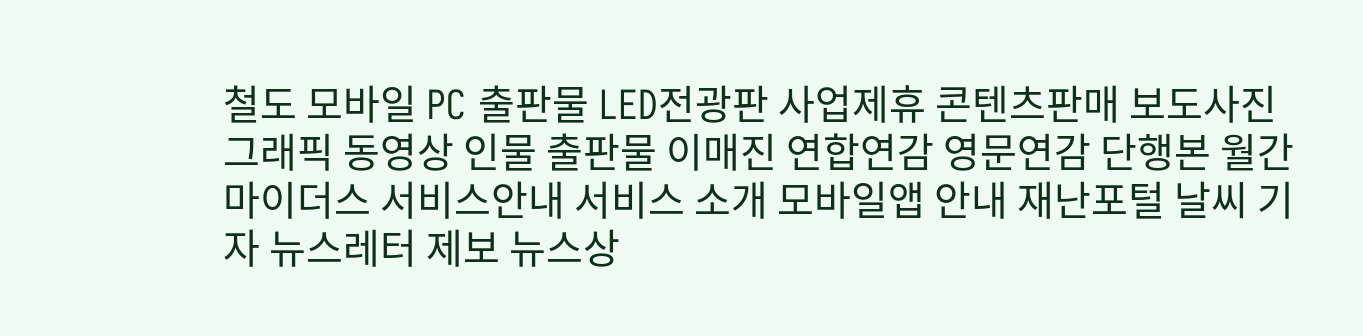철도 모바일 PC 출판물 LED전광판 사업제휴 콘텐츠판매 보도사진 그래픽 동영상 인물 출판물 이매진 연합연감 영문연감 단행본 월간 마이더스 서비스안내 서비스 소개 모바일앱 안내 재난포털 날씨 기자 뉴스레터 제보 뉴스상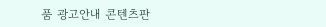품 광고안내 콘텐츠판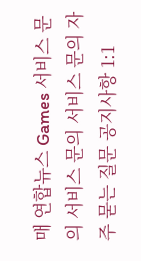매 연합뉴스 Games 서비스 문의 서비스 문의 서비스 문의 자주 묻는 질문 공지사항 1:1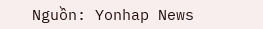Nguồn: Yonhap News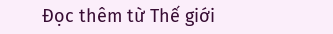Đọc thêm từ Thế giới